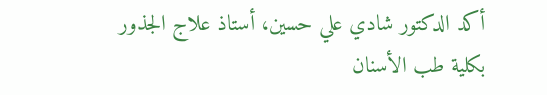أكد الدكتور شادي علي حسين، أستاذ علاج الجذور بكلية طب الأسنان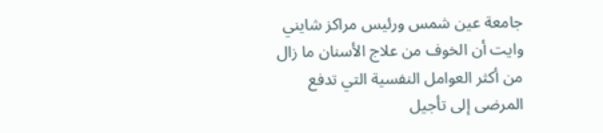جامعة عين شمس ورئيس مراكز شايني وايت أن الخوف من علاج الأسنان ما زال من أكثر العوامل النفسية التي تدفع المرضى إلى تأجيل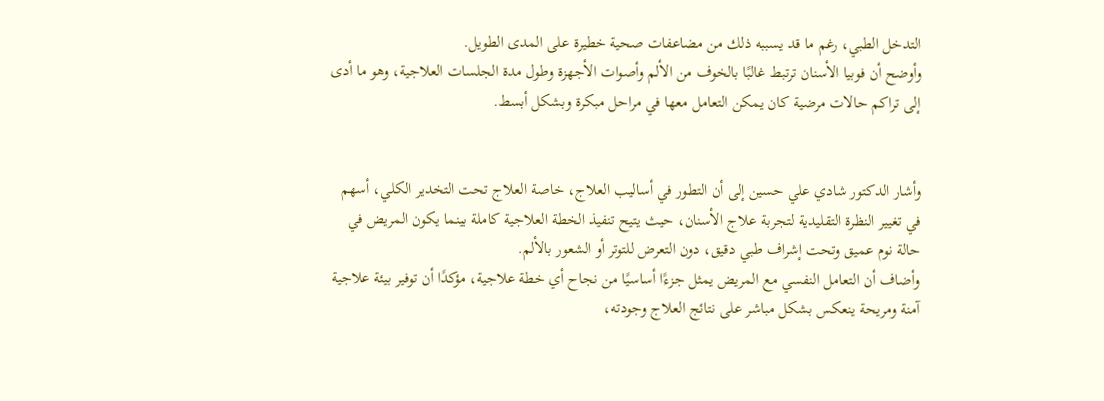التدخل الطبي، رغم ما قد يسببه ذلك من مضاعفات صحية خطيرة على المدى الطويل.
وأوضح أن فوبيا الأسنان ترتبط غالبًا بالخوف من الألم وأصوات الأجهزة وطول مدة الجلسات العلاجية، وهو ما أدى إلى تراكم حالات مرضية كان يمكن التعامل معها في مراحل مبكرة وبشكل أبسط.


وأشار الدكتور شادي علي حسين إلى أن التطور في أساليب العلاج، خاصة العلاج تحت التخدير الكلي، أسهم في تغيير النظرة التقليدية لتجربة علاج الأسنان، حيث يتيح تنفيذ الخطة العلاجية كاملة بينما يكون المريض في حالة نوم عميق وتحت إشراف طبي دقيق، دون التعرض للتوتر أو الشعور بالألم.
وأضاف أن التعامل النفسي مع المريض يمثل جزءًا أساسيًا من نجاح أي خطة علاجية، مؤكدًا أن توفير بيئة علاجية آمنة ومريحة ينعكس بشكل مباشر على نتائج العلاج وجودته،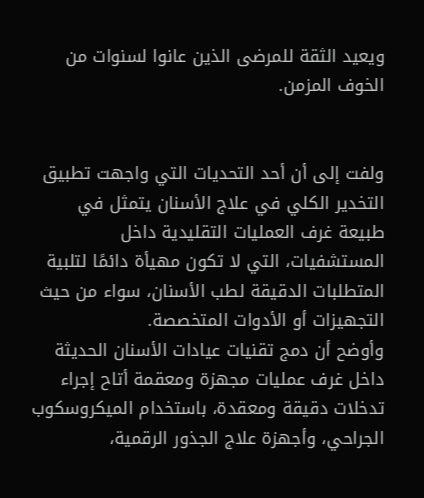ويعيد الثقة للمرضى الذين عانوا لسنوات من الخوف المزمن.


ولفت إلى أن أحد التحديات التي واجهت تطبيق التخدير الكلي في علاج الأسنان يتمثل في طبيعة غرف العمليات التقليدية داخل المستشفيات، التي لا تكون مهيأة دائمًا لتلبية المتطلبات الدقيقة لطب الأسنان، سواء من حيث التجهيزات أو الأدوات المتخصصة.
وأوضح أن دمج تقنيات عيادات الأسنان الحديثة داخل غرف عمليات مجهزة ومعقمة أتاح إجراء تدخلات دقيقة ومعقدة، باستخدام الميكروسكوب الجراحي، وأجهزة علاج الجذور الرقمية،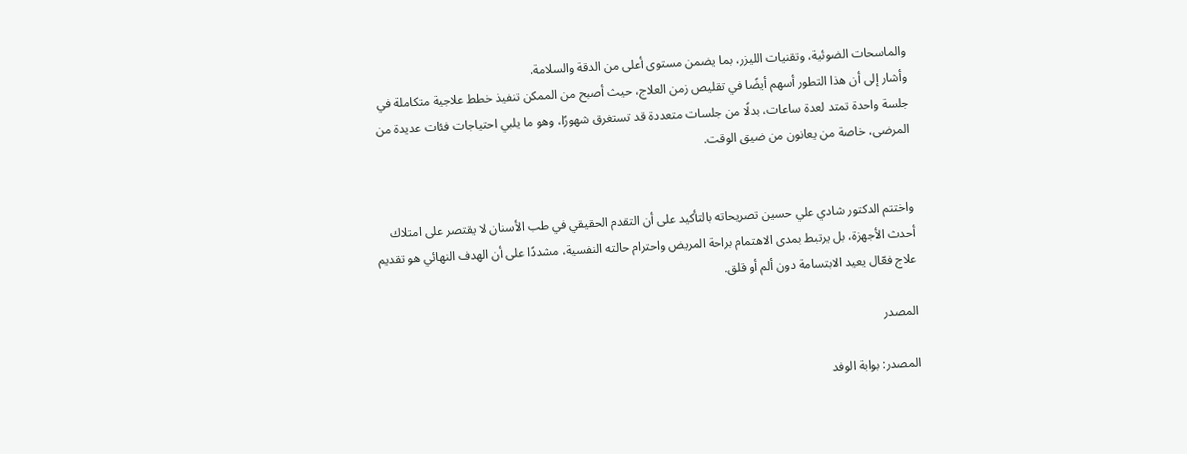والماسحات الضوئية، وتقنيات الليزر، بما يضمن مستوى أعلى من الدقة والسلامة.
وأشار إلى أن هذا التطور أسهم أيضًا في تقليص زمن العلاج، حيث أصبح من الممكن تنفيذ خطط علاجية متكاملة في جلسة واحدة تمتد لعدة ساعات، بدلًا من جلسات متعددة قد تستغرق شهورًا، وهو ما يلبي احتياجات فئات عديدة من المرضى، خاصة من يعانون من ضيق الوقت.


واختتم الدكتور شادي علي حسين تصريحاته بالتأكيد على أن التقدم الحقيقي في طب الأسنان لا يقتصر على امتلاك أحدث الأجهزة، بل يرتبط بمدى الاهتمام براحة المريض واحترام حالته النفسية، مشددًا على أن الهدف النهائي هو تقديم علاج فعّال يعيد الابتسامة دون ألم أو قلق.

المصدر

المصدر: بوابة الوفد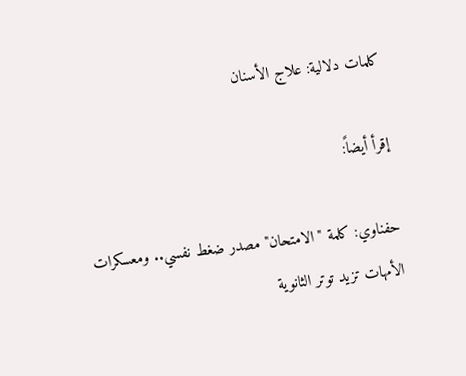كلمات دلالية: علاج الأسنان

إقرأ أيضاً:

حفناوي: كلمة "الامتحان" مصدر ضغط نفسي.. ومعسكرات الأمهات تزيد توتر الثانوية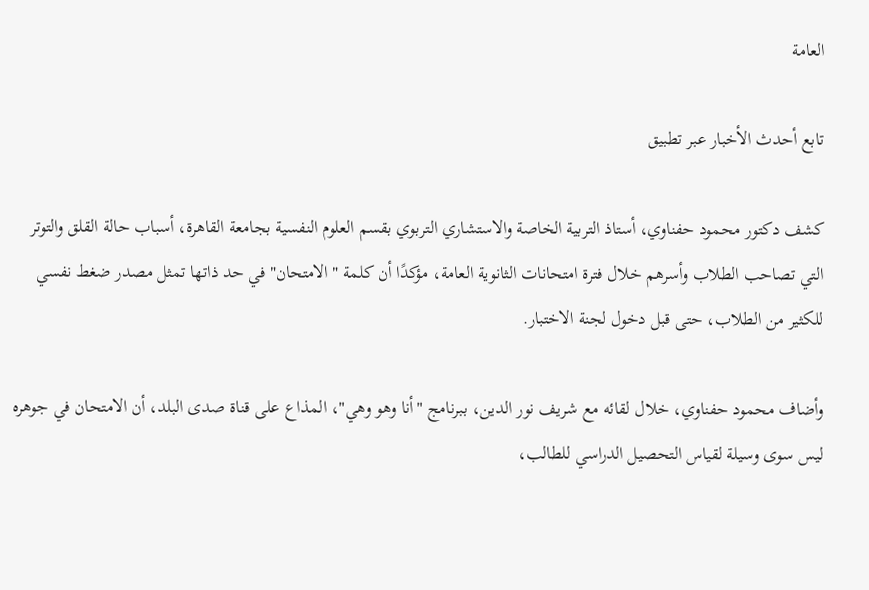العامة

تابع أحدث الأخبار عبر تطبيق

كشف دكتور محمود حفناوي، أستاذ التربية الخاصة والاستشاري التربوي بقسم العلوم النفسية بجامعة القاهرة، أسباب حالة القلق والتوتر التي تصاحب الطلاب وأسرهم خلال فترة امتحانات الثانوية العامة، مؤكدًا أن كلمة "الامتحان" في حد ذاتها تمثل مصدر ضغط نفسي للكثير من الطلاب، حتى قبل دخول لجنة الاختبار.

وأضاف محمود حفناوي، خلال لقائه مع شريف نور الدين، ببرنامج "أنا وهو وهي"، المذاع على قناة صدى البلد، أن الامتحان في جوهره ليس سوى وسيلة لقياس التحصيل الدراسي للطالب،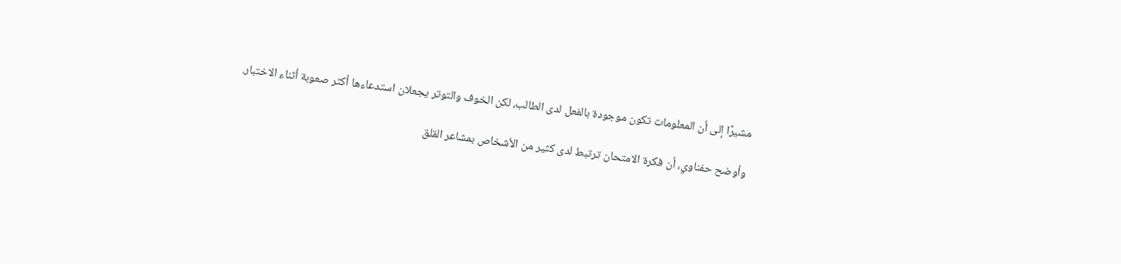مشيرًا إلى أن المعلومات تكون موجودة بالفعل لدى الطالب، لكن الخوف والتوتر يجعلان استدعاءها أكثر صعوبة أثناء الاختبار.

وأوضح حفناوي، أن فكرة الامتحان ترتبط لدى كثير من الأشخاص بمشاعر القلق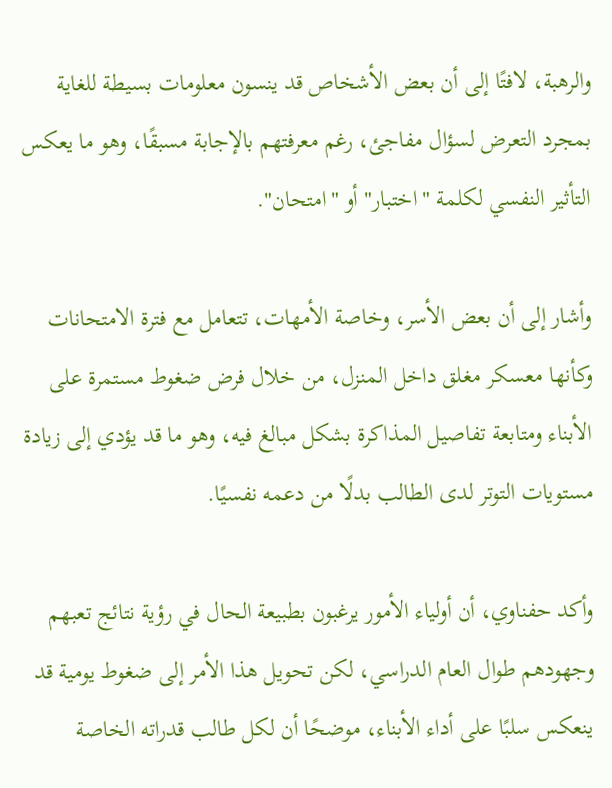والرهبة، لافتًا إلى أن بعض الأشخاص قد ينسون معلومات بسيطة للغاية بمجرد التعرض لسؤال مفاجئ، رغم معرفتهم بالإجابة مسبقًا، وهو ما يعكس التأثير النفسي لكلمة "اختبار" أو "امتحان".

وأشار إلى أن بعض الأسر، وخاصة الأمهات، تتعامل مع فترة الامتحانات وكأنها معسكر مغلق داخل المنزل، من خلال فرض ضغوط مستمرة على الأبناء ومتابعة تفاصيل المذاكرة بشكل مبالغ فيه، وهو ما قد يؤدي إلى زيادة مستويات التوتر لدى الطالب بدلًا من دعمه نفسيًا.

وأكد حفناوي، أن أولياء الأمور يرغبون بطبيعة الحال في رؤية نتائج تعبهم وجهودهم طوال العام الدراسي، لكن تحويل هذا الأمر إلى ضغوط يومية قد ينعكس سلبًا على أداء الأبناء، موضحًا أن لكل طالب قدراته الخاصة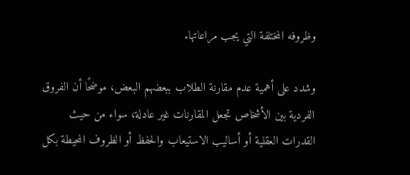وظروفه المختلفة التي يجب مراعاتها.

وشدد على أهمية عدم مقارنة الطلاب ببعضهم البعض، موضحًا أن الفروق الفردية بين الأشخاص تجعل المقارنات غير عادلة، سواء من حيث القدرات العقلية أو أساليب الاستيعاب والحفظ أو الظروف المحيطة بكل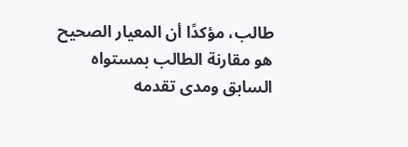طالب، مؤكدًا أن المعيار الصحيح هو مقارنة الطالب بمستواه السابق ومدى تقدمه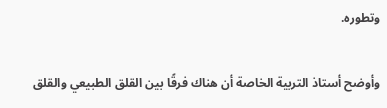وتطوره.

وأوضح أستاذ التربية الخاصة أن هناك فرقًا بين القلق الطبيعي والقلق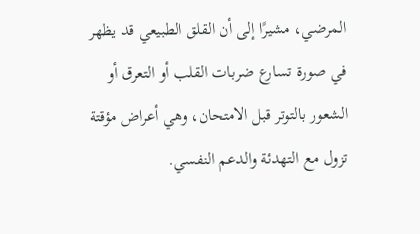المرضي، مشيرًا إلى أن القلق الطبيعي قد يظهر في صورة تسارع ضربات القلب أو التعرق أو الشعور بالتوتر قبل الامتحان، وهي أعراض مؤقتة تزول مع التهدئة والدعم النفسي.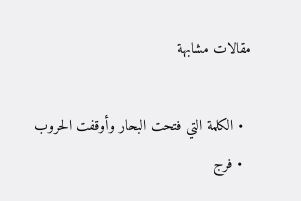مقالات مشابهة

  • الكلمة التي فتحت البحار وأوقفت الحروب
  • فرج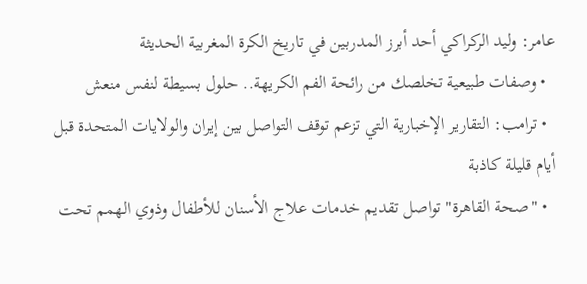عامر: وليد الركراكي أحد أبرز المدربين في تاريخ الكرة المغربية الحديثة
  • وصفات طبيعية تخلصك من رائحة الفم الكريهة.. حلول بسيطة لنفس منعش
  • ترامب: التقارير الإخبارية التي تزعم توقف التواصل بين إيران والولايات المتحدة قبل أيام قليلة كاذبة
  • "صحة القاهرة" تواصل تقديم خدمات علاج الأسنان للأطفال وذوي الهمم تحت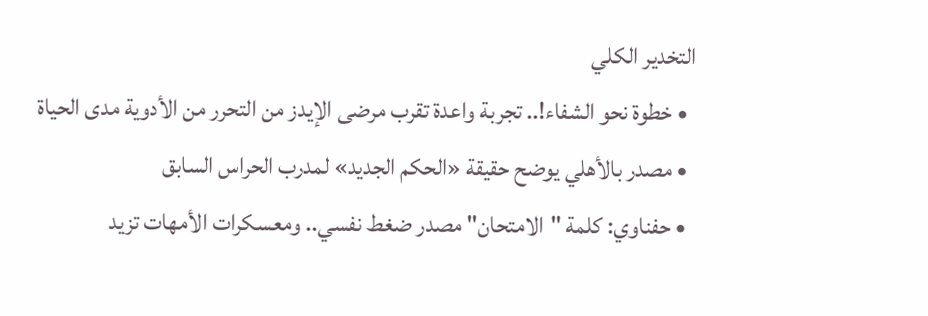التخدير الكلي
  • خطوة نحو الشفاء!.. تجربة واعدة تقرب مرضى الإيدز من التحرر من الأدوية مدى الحياة
  • مصدر بالأهلي يوضح حقيقة «الحكم الجديد» لمدرب الحراس السابق
  • حفناوي: كلمة "الامتحان" مصدر ضغط نفسي.. ومعسكرات الأمهات تزيد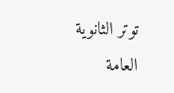توتر الثانوية العامة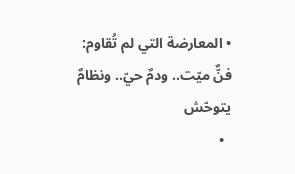• المعارضة التي لم تُقاوم: فنٌّ ميّت.. ودمٌ حيّ.. ونظامٌ يتوحّش
  •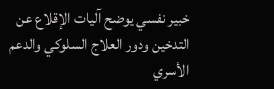خبير نفسي يوضح آليات الإقلاع عن التدخين ودور العلاج السلوكي والدعم الأسري